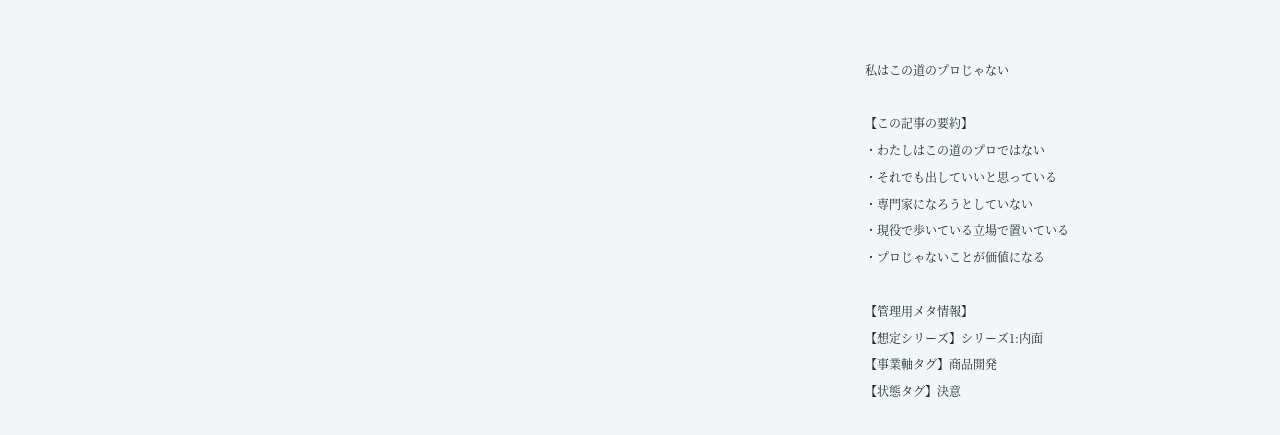私はこの道のプロじゃない

【この記事の要約】
・わたしはこの道のプロではない
・それでも出していいと思っている
・専門家になろうとしていない
・現役で歩いている立場で置いている
・プロじゃないことが価値になる

【管理用メタ情報】
【想定シリーズ】シリーズ1:内面
【事業軸タグ】商品開発
【状態タグ】決意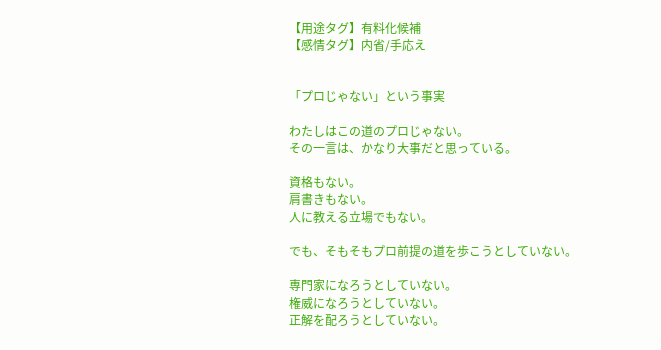【用途タグ】有料化候補
【感情タグ】内省/手応え


「プロじゃない」という事実

わたしはこの道のプロじゃない。
その一言は、かなり大事だと思っている。

資格もない。
肩書きもない。
人に教える立場でもない。

でも、そもそもプロ前提の道を歩こうとしていない。

専門家になろうとしていない。
権威になろうとしていない。
正解を配ろうとしていない。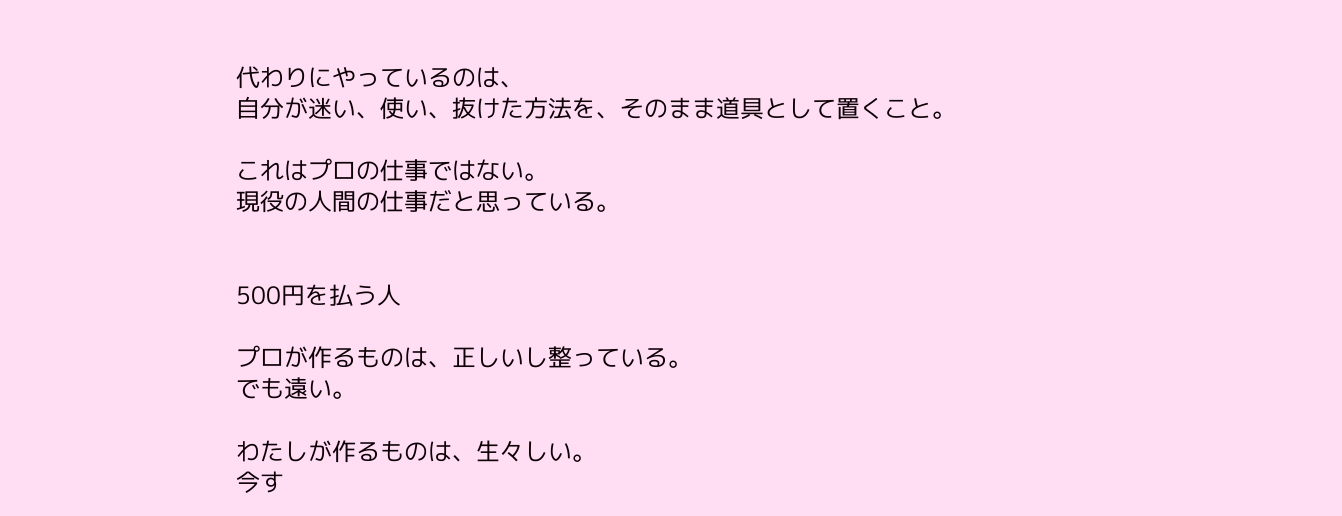代わりにやっているのは、
自分が迷い、使い、抜けた方法を、そのまま道具として置くこと。

これはプロの仕事ではない。
現役の人間の仕事だと思っている。


500円を払う人

プロが作るものは、正しいし整っている。
でも遠い。

わたしが作るものは、生々しい。
今す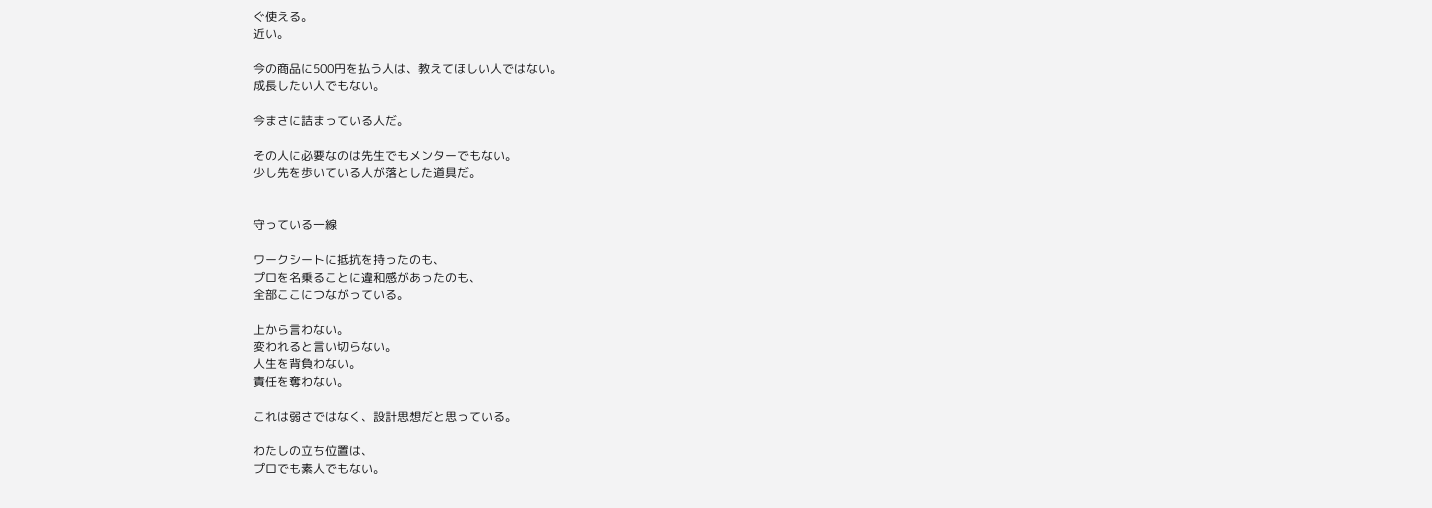ぐ使える。
近い。

今の商品に500円を払う人は、教えてほしい人ではない。
成長したい人でもない。

今まさに詰まっている人だ。

その人に必要なのは先生でもメンターでもない。
少し先を歩いている人が落とした道具だ。


守っている一線

ワークシートに抵抗を持ったのも、
プロを名乗ることに違和感があったのも、
全部ここにつながっている。

上から言わない。
変われると言い切らない。
人生を背負わない。
責任を奪わない。

これは弱さではなく、設計思想だと思っている。

わたしの立ち位置は、
プロでも素人でもない。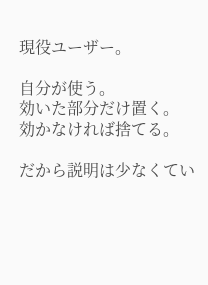現役ユーザー。

自分が使う。
効いた部分だけ置く。
効かなければ捨てる。

だから説明は少なくてい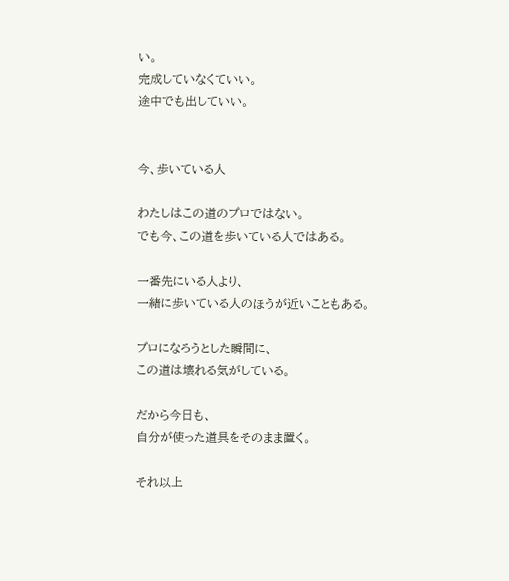い。
完成していなくていい。
途中でも出していい。


今、歩いている人

わたしはこの道のプロではない。
でも今、この道を歩いている人ではある。

一番先にいる人より、
一緒に歩いている人のほうが近いこともある。

プロになろうとした瞬間に、
この道は壊れる気がしている。

だから今日も、
自分が使った道具をそのまま置く。

それ以上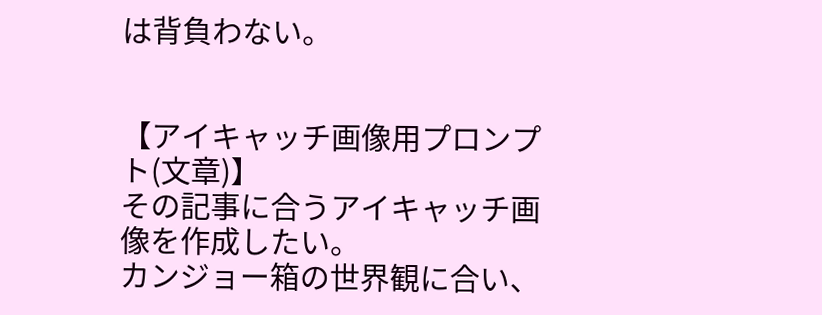は背負わない。


【アイキャッチ画像用プロンプト(文章)】
その記事に合うアイキャッチ画像を作成したい。
カンジョー箱の世界観に合い、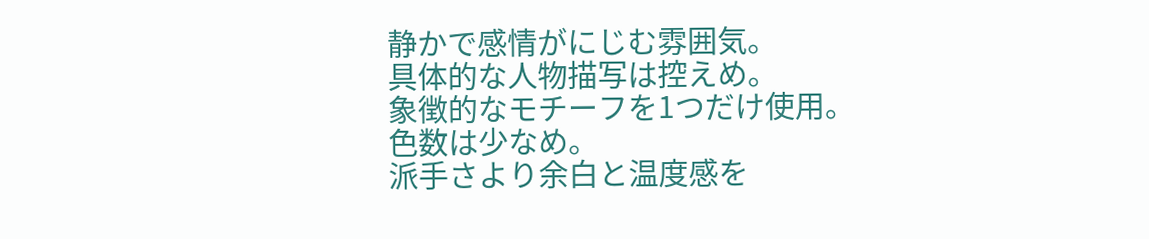静かで感情がにじむ雰囲気。
具体的な人物描写は控えめ。
象徴的なモチーフを1つだけ使用。
色数は少なめ。
派手さより余白と温度感を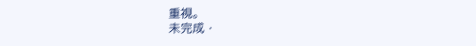重視。
未完成・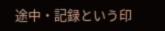途中・記録という印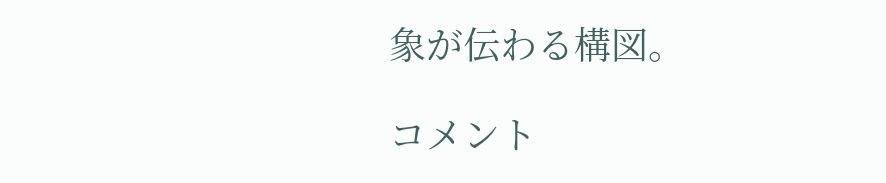象が伝わる構図。

コメント